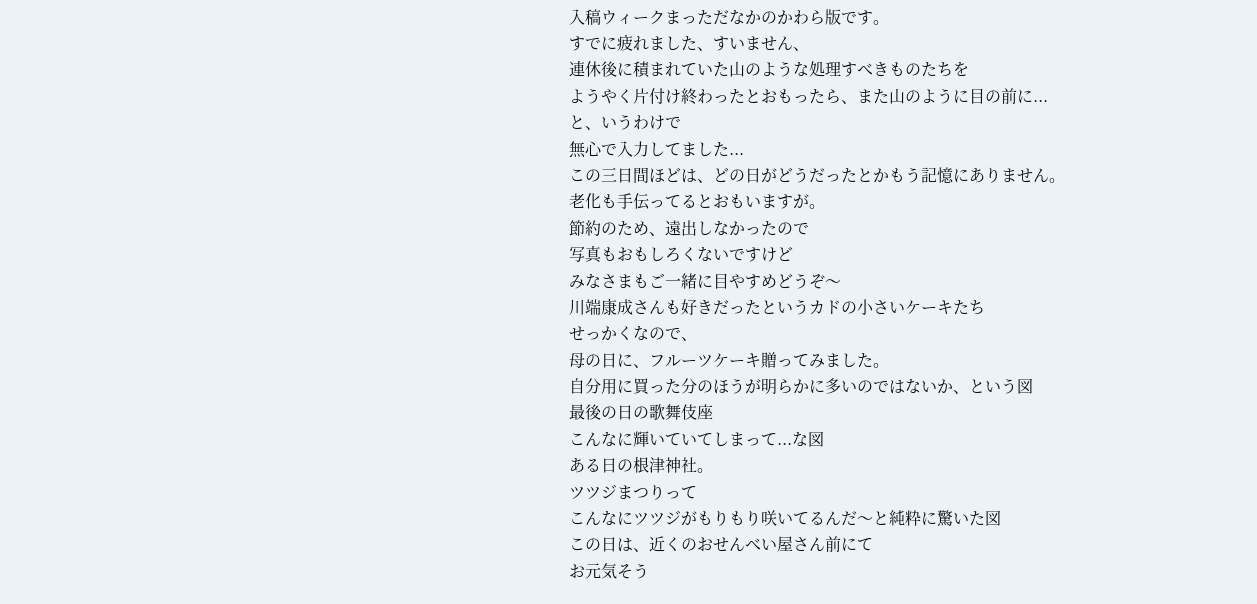入稿ウィークまっただなかのかわら版です。
すでに疲れました、すいません、
連休後に積まれていた山のような処理すべきものたちを
ようやく片付け終わったとおもったら、また山のように目の前に...
と、いうわけで
無心で入力してました...
この三日間ほどは、どの日がどうだったとかもう記憶にありません。
老化も手伝ってるとおもいますが。
節約のため、遠出しなかったので
写真もおもしろくないですけど
みなさまもご一緒に目やすめどうぞ〜
川端康成さんも好きだったというカドの小さいケーキたち
せっかくなので、
母の日に、フルーツケーキ贈ってみました。
自分用に買った分のほうが明らかに多いのではないか、という図
最後の日の歌舞伎座
こんなに輝いていてしまって...な図
ある日の根津神社。
ツツジまつりって
こんなにツツジがもりもり咲いてるんだ〜と純粋に驚いた図
この日は、近くのおせんべい屋さん前にて
お元気そう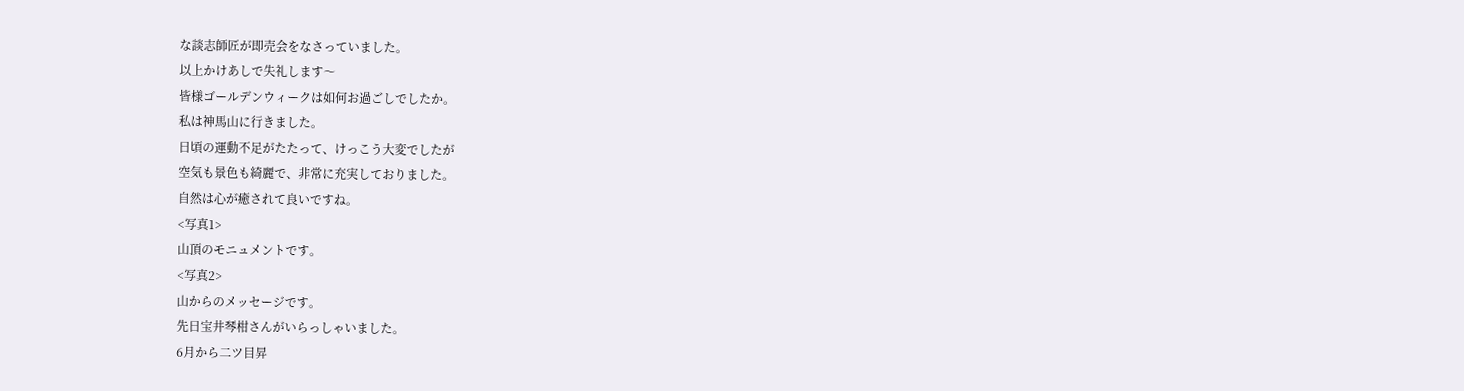な談志師匠が即売会をなさっていました。
以上かけあしで失礼します〜
皆様ゴールデンウィークは如何お過ごしでしたか。
私は神馬山に行きました。
日頃の運動不足がたたって、けっこう大変でしたが
空気も景色も綺麗で、非常に充実しておりました。
自然は心が癒されて良いですね。
<写真1>
山頂のモニュメントです。
<写真2>
山からのメッセージです。
先日宝井琴柑さんがいらっしゃいました。
6月から二ツ目昇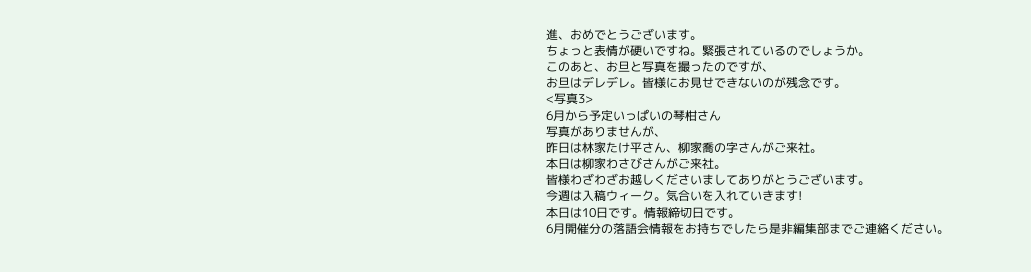進、おめでとうございます。
ちょっと表情が硬いですね。緊張されているのでしょうか。
このあと、お旦と写真を撮ったのですが、
お旦はデレデレ。皆様にお見せできないのが残念です。
<写真3>
6月から予定いっぱいの琴柑さん
写真がありませんが、
昨日は林家たけ平さん、柳家喬の字さんがご来社。
本日は柳家わさびさんがご来社。
皆様わざわざお越しくださいましてありがとうございます。
今週は入稿ウィーク。気合いを入れていきます!
本日は10日です。情報締切日です。
6月開催分の落語会情報をお持ちでしたら是非編集部までご連絡ください。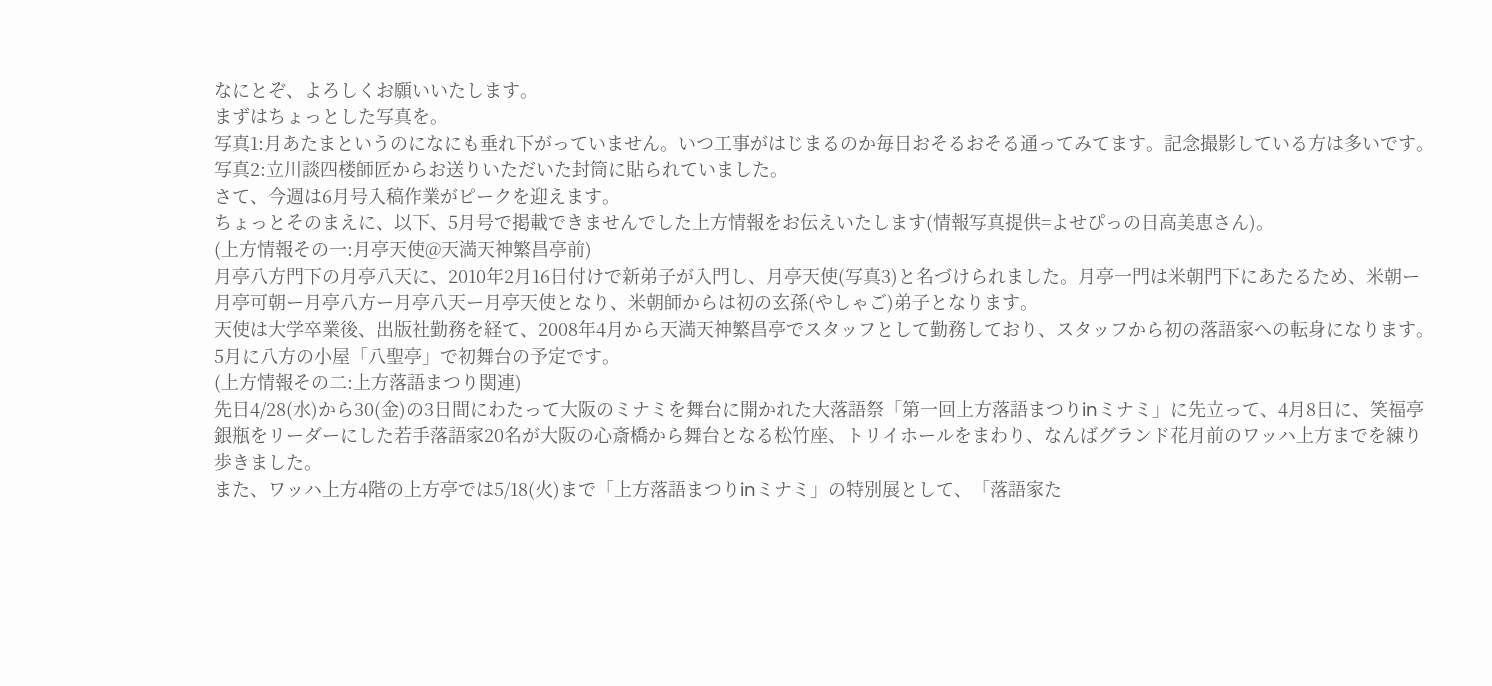なにとぞ、よろしくお願いいたします。
まずはちょっとした写真を。
写真1:月あたまというのになにも垂れ下がっていません。いつ工事がはじまるのか毎日おそるおそる通ってみてます。記念撮影している方は多いです。
写真2:立川談四楼師匠からお送りいただいた封筒に貼られていました。
さて、今週は6月号入稿作業がピークを迎えます。
ちょっとそのまえに、以下、5月号で掲載できませんでした上方情報をお伝えいたします(情報写真提供=よせぴっの日高美恵さん)。
(上方情報その一:月亭天使@天満天神繁昌亭前)
月亭八方門下の月亭八天に、2010年2月16日付けで新弟子が入門し、月亭天使(写真3)と名づけられました。月亭一門は米朝門下にあたるため、米朝ー月亭可朝ー月亭八方ー月亭八天ー月亭天使となり、米朝師からは初の玄孫(やしゃご)弟子となります。
天使は大学卒業後、出版社勤務を経て、2008年4月から天満天神繁昌亭でスタッフとして勤務しており、スタッフから初の落語家への転身になります。5月に八方の小屋「八聖亭」で初舞台の予定です。
(上方情報その二:上方落語まつり関連)
先日4/28(水)から30(金)の3日間にわたって大阪のミナミを舞台に開かれた大落語祭「第一回上方落語まつりinミナミ」に先立って、4月8日に、笑福亭銀瓶をリーダーにした若手落語家20名が大阪の心斎橋から舞台となる松竹座、トリイホールをまわり、なんばグランド花月前のワッハ上方までを練り歩きました。
また、ワッハ上方4階の上方亭では5/18(火)まで「上方落語まつりinミナミ」の特別展として、「落語家た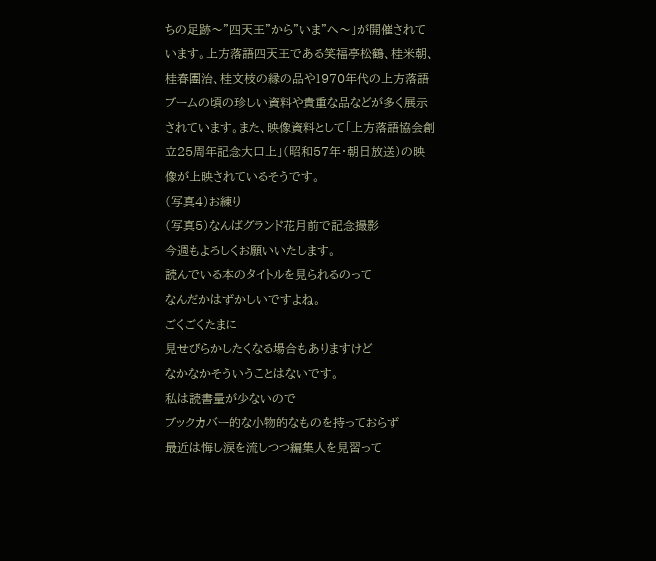ちの足跡〜"四天王"から"いま"へ〜」が開催されています。上方落語四天王である笑福亭松鶴、桂米朝、桂春團治、桂文枝の縁の品や1970年代の上方落語ブームの頃の珍しい資料や貴重な品などが多く展示されています。また、映像資料として「上方落語協会創立25周年記念大口上」(昭和57年・朝日放送)の映像が上映されているそうです。
(写真4)お練り
(写真5)なんばグランド花月前で記念撮影
今週もよろしくお願いいたします。
読んでいる本のタイトルを見られるのって
なんだかはずかしいですよね。
ごくごくたまに
見せびらかしたくなる場合もありますけど
なかなかそういうことはないです。
私は読書量が少ないので
ブックカバー的な小物的なものを持っておらず
最近は悔し涙を流しつつ編集人を見習って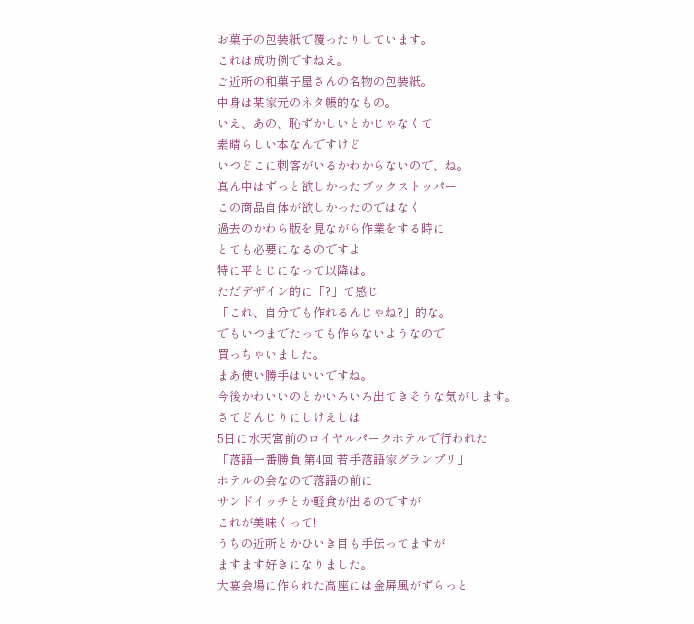お菓子の包装紙で覆ったりしています。
これは成功例ですねえ。
ご近所の和菓子屋さんの名物の包装紙。
中身は某家元のネタ帳的なもの。
いえ、あの、恥ずかしいとかじゃなくて
素晴らしい本なんですけど
いつどこに刺客がいるかわからないので、ね。
真ん中はずっと欲しかったブックストッパー
この商品自体が欲しかったのではなく
過去のかわら版を見ながら作業をする時に
とても必要になるのですよ
特に平とじになって以降は。
ただデザイン的に「?」て感じ
「これ、自分でも作れるんじゃね?」的な。
でもいつまでたっても作らないようなので
買っちゃいました。
まあ使い勝手はいいですね。
今後かわいいのとかいろいろ出てきそうな気がします。
さてどんじりにしけえしは
5日に水天宮前のロイヤルパークホテルで行われた
「落語一番勝負 第4回 若手落語家グランプリ」
ホテルの会なので落語の前に
サンドイッチとか軽食が出るのですが
これが美味くって!
うちの近所とかひいき目も手伝ってますが
ますます好きになりました。
大宴会場に作られた高座には金屏風がずらっと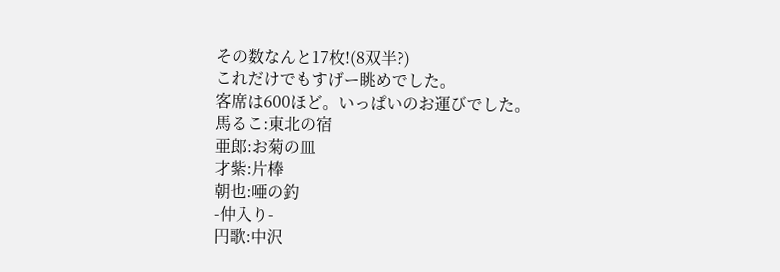その数なんと17枚!(8双半?)
これだけでもすげー眺めでした。
客席は600ほど。いっぱいのお運びでした。
馬るこ:東北の宿
亜郎:お菊の皿
才紫:片棒
朝也:唖の釣
-仲入り-
円歌:中沢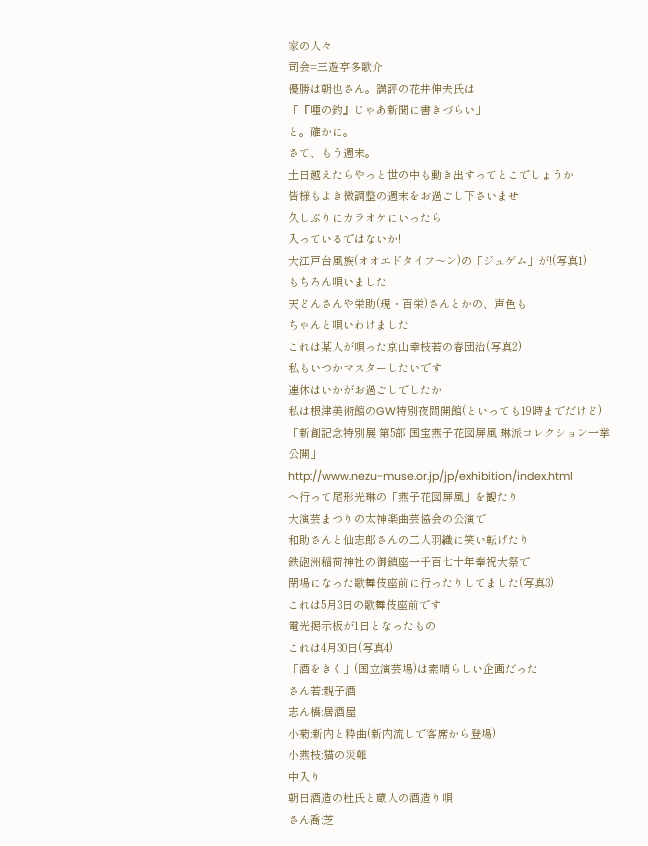家の人々
司会=三遊亭多歌介
優勝は朝也さん。講評の花井伸夫氏は
「『唖の釣』じゃあ新聞に書きづらい」
と。確かに。
さて、もう週末。
土日越えたらやっと世の中も動き出すってとこでしょうか
皆様もよき微調整の週末をお過ごし下さいませ
久しぶりにカラオケにいったら
入っているではないか!
大江戸台風族(オオエドタイフ〜ン)の「ジュゲム」が!(写真1)
もちろん唄いました
天どんさんや栄助(現・百栄)さんとかの、声色も
ちゃんと唄いわけました
これは某人が唄った京山幸枝若の春団治(写真2)
私もいつかマスターしたいです
連休はいかがお過ごしでしたか
私は根津美術館のGW特別夜間開館(といっても19時までだけど)
「新創記念特別展 第5部 国宝燕子花図屏風 琳派コレクション一挙公開」
http://www.nezu-muse.or.jp/jp/exhibition/index.html
へ行って尾形光琳の「燕子花図屏風」を観たり
大演芸まつりの太神楽曲芸協会の公演で
和助さんと仙志郎さんの二人羽織に笑い転げたり
鉄砲洲稲荷神社の御鎮座一千百七十年奉祝大祭で
閉場になった歌舞伎座前に行ったりしてました(写真3)
これは5月3日の歌舞伎座前です
電光掲示板が1日となったもの
これは4月30日(写真4)
「酒をきく」(国立演芸場)は素晴らしい企画だった
さん若:親子酒
志ん橋:居酒屋
小菊:新内と粋曲(新内流しで客席から登場)
小燕枝:猫の災難
中入り
朝日酒造の杜氏と蔵人の酒造り唄
さん喬:芝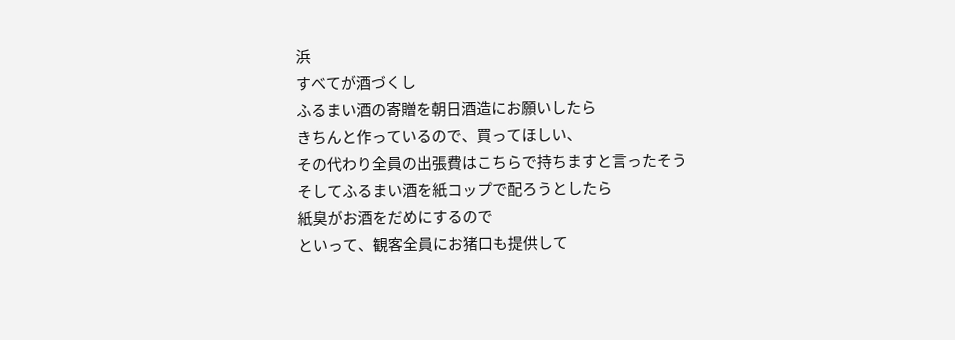浜
すべてが酒づくし
ふるまい酒の寄贈を朝日酒造にお願いしたら
きちんと作っているので、買ってほしい、
その代わり全員の出張費はこちらで持ちますと言ったそう
そしてふるまい酒を紙コップで配ろうとしたら
紙臭がお酒をだめにするので
といって、観客全員にお猪口も提供して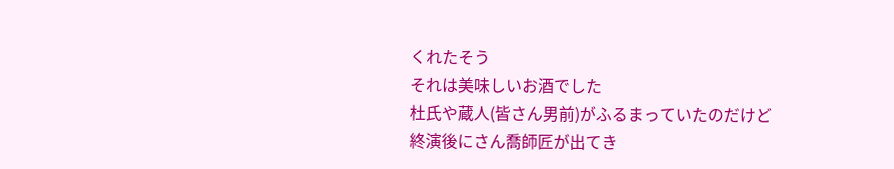くれたそう
それは美味しいお酒でした
杜氏や蔵人(皆さん男前)がふるまっていたのだけど
終演後にさん喬師匠が出てき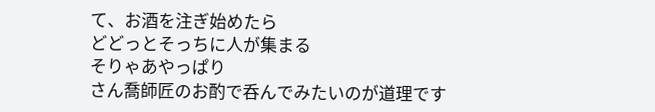て、お酒を注ぎ始めたら
どどっとそっちに人が集まる
そりゃあやっぱり
さん喬師匠のお酌で呑んでみたいのが道理です